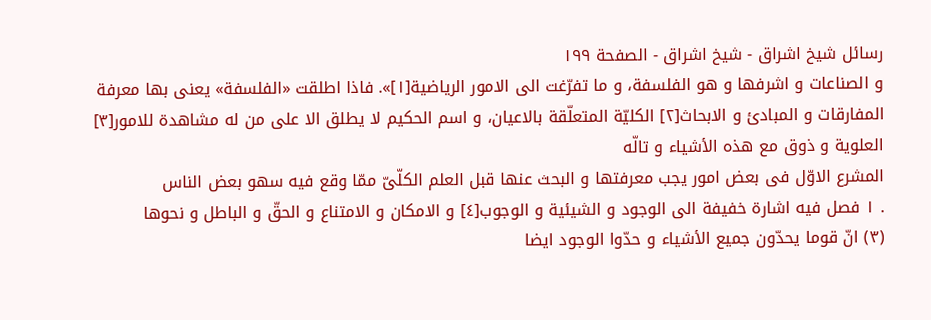رسائل شيخ اشراق - شيخ اشراق - الصفحة ١٩٩
و الصناعات و اشرفها و هو الفلسفة، و ما تفرّغت الى الامور الرياضية[١]». فاذا اطلقت «الفلسفة» يعنى بها معرفة المفارقات و المبادئ و الابحاث[٢] الكليّة المتعلّقة بالاعيان، و اسم الحكيم لا يطلق الا على من له مشاهدة للامور[٣] العلوية و ذوق مع هذه الأشياء و تالّه
المشرع الاوّل فى بعض امور يجب معرفتها و البحث عنها قبل العلم الكلّىّ ممّا وقع فيه سهو بعض الناس
. ١ فصل فيه اشارة خفيفة الى الوجود و الشيئية و الوجوب[٤] و الامكان و الامتناع و الحقّ و الباطل و نحوها
(٣) انّ قوما يحدّون جميع الأشياء و حدّوا الوجود ايضا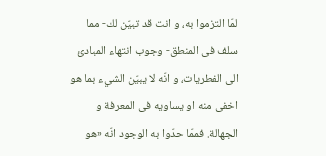لمّا التزموا به، و انت قد تبيّن لك- مما سلف فى المنطق- وجوب انتهاء المبادئ الى الفطريات، و انّه لا يبيّن الشيء بما هو اخفى منه او يساويه فى المعرفة و الجهالة. فممّا حدّوا به الوجود انّه «هو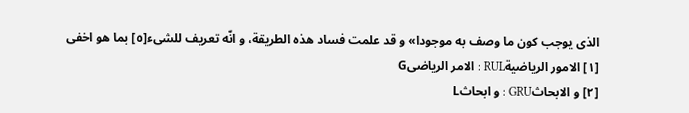الذى يوجب كون ما وصف به موجودا» و قد علمت فساد هذه الطريقة، و انّه تعريف للشىء[٥] بما هو اخفى
[١] الامور الرياضيةRUL : الامر الرياضىG
[٢] و الابحاثGRU : و ابحاثL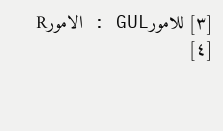[٣] للامورGUL : الامورR
[٤]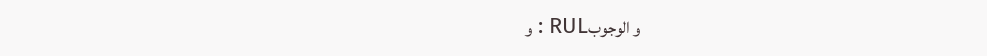و الوجوبRUL : و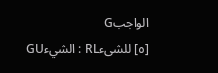الواجبG
[٥] للشىءRL : الشيءGU